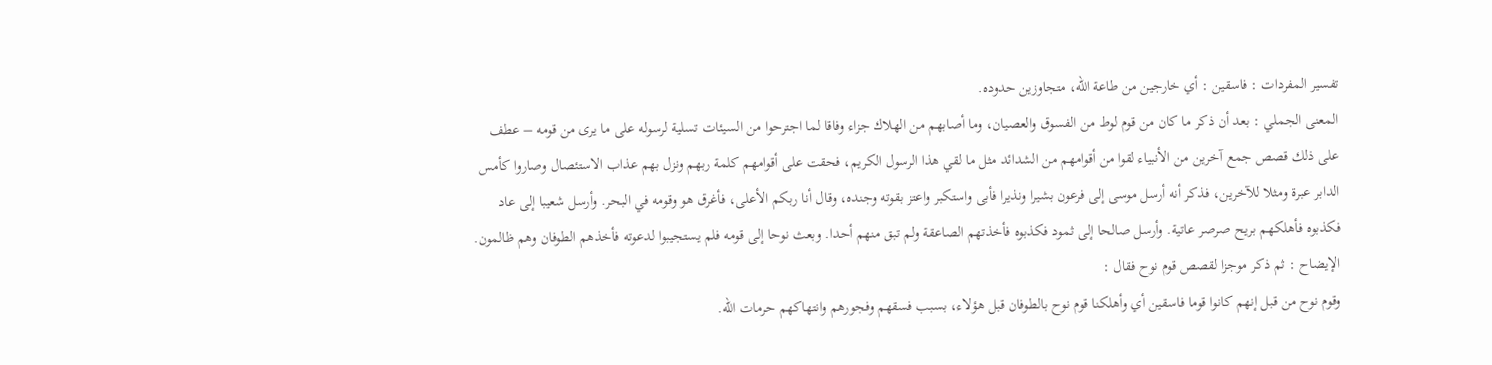تفسير المفردات : فاسقين : أي خارجين من طاعة الله، متجاوزين حدوده.
المعنى الجملي : بعد أن ذكر ما كان من قوم لوط من الفسوق والعصيان، وما أصابهم من الهلاك جزاء وفاقا لما اجترحوا من السيئات تسلية لرسوله على ما يرى من قومه – عطف على ذلك قصص جمع آخرين من الأنبياء لقوا من أقوامهم من الشدائد مثل ما لقي هذا الرسول الكريم، فحقت على أقوامهم كلمة ربهم ونزل بهم عذاب الاستئصال وصاروا كأمس الدابر عبرة ومثلا للآخرين، فذكر أنه أرسل موسى إلى فرعون بشيرا ونذيرا فأبى واستكبر واعتز بقوته وجنده، وقال أنا ربكم الأعلى، فأغرق هو وقومه في البحر. وأرسل شعيبا إلى عاد فكذبوه فأهلكهم بريح صرصر عاتية. وأرسل صالحا إلى ثمود فكذبوه فأخذتهم الصاعقة ولم تبق منهم أحدا. وبعث نوحا إلى قومه فلم يستجيبوا لدعوته فأخذهم الطوفان وهم ظالمون.
الإيضاح : ثم ذكر موجزا لقصص قوم نوح فقال :
وقوم نوح من قبل إنهم كانوا قوما فاسقين أي وأهلكنا قوم نوح بالطوفان قبل هؤلاء، بسبب فسقهم وفجورهم وانتهاكهم حرمات الله.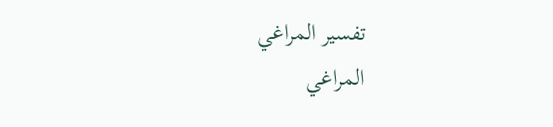تفسير المراغي
المراغي